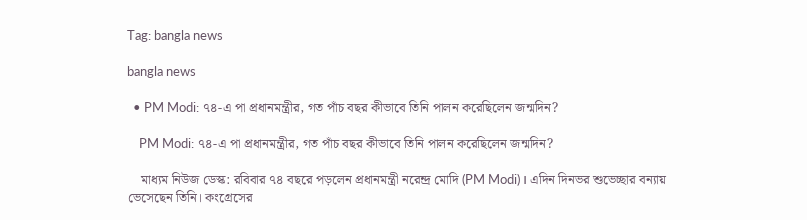Tag: bangla news

bangla news

  • PM Modi: ৭৪-এ পা প্রধানমন্ত্রীর, গত পাঁচ বছর কীভাবে তিনি পালন করেছিলেন জন্মদিন?

    PM Modi: ৭৪-এ পা প্রধানমন্ত্রীর, গত পাঁচ বছর কীভাবে তিনি পালন করেছিলেন জন্মদিন?

    মাধ্যম নিউজ ডেস্ক: রবিবার ৭৪ বছরে পড়লেন প্রধানমন্ত্রী নরেন্দ্র মোদি (PM Modi)। এদিন দিনভর শুভেচ্ছার বন্যায় ভেসেছেন তিনি। কংগ্রেসের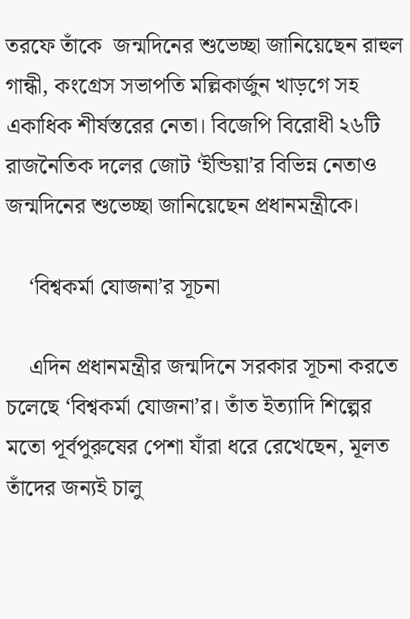তরফে তাঁকে  জন্মদিনের শুভেচ্ছা জানিয়েছেন রাহুল গান্ধী, কংগ্রেস সভাপতি মল্লিকার্জুন খাড়গে সহ একাধিক শীর্ষস্তরের নেতা। বিজেপি বিরোধী ২৬টি রাজনৈতিক দলের জোট ‘ইন্ডিয়া’র বিভিন্ন নেতাও জন্মদিনের শুভেচ্ছা জানিয়েছেন প্রধানমন্ত্রীকে।

    ‘বিশ্বকর্মা যোজনা’র সূচনা

    এদিন প্রধানমন্ত্রীর জন্মদিনে সরকার সূচনা করতে চলেছে ‘বিশ্বকর্মা যোজনা’র। তাঁত ইত্যাদি শিল্পের মতো পূর্বপুরুষের পেশা যাঁরা ধরে রেখেছেন, মূলত তাঁদের জন্যই চালু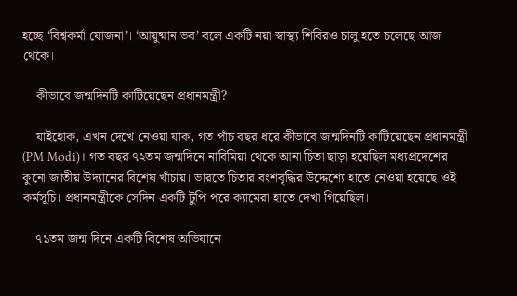হচ্ছে ‘বিশ্বকর্মা যোজনা’। ‘আয়ুষ্মান ভব’ বলে একটি নয়া স্বাস্থ্য শিবিরও চালু হতে চলেছে আজ থেকে।

    কীভাবে জন্মদিনটি কাটিয়েছেন প্রধানমন্ত্রী?

    যাইহোক, এখন দেখে নেওয়া যাক, গত পাঁচ বছর ধরে কীভাবে জন্মদিনটি কাটিয়েছেন প্রধানমন্ত্রী (PM Modi)। গত বছর ৭২তম জন্মদিনে নাবিমিয়া থেকে আনা চিতা ছাড়া হয়েছিল মধ্যপ্রদেশের কুনো জাতীয় উদ্যানের বিশেষ খাঁচায়। ভারতে চিতার বংশবৃদ্ধির উদ্দেশ্যে হাতে নেওয়া হয়েছে ওই কর্মসূচি। প্রধানমন্ত্রীকে সেদিন একটি টুপি পরে ক্যামেরা হাতে দেখা গিয়েছিল।

    ৭১তম জন্ম দিনে একটি বিশেষ অভিযানে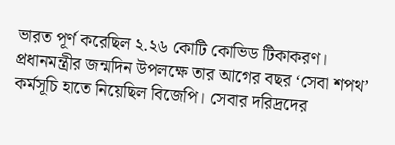ভারত পূর্ণ করেছিল ২.২৬ কোটি কোভিড টিকাকরণ। প্রধানমন্ত্রীর জন্মদিন উপলক্ষে তার আগের বছর ‘সেবা শপথ’ কর্মসূচি হাতে নিয়েছিল বিজেপি। সেবার দরিদ্রদের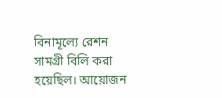বিনামূল্যে রেশন সামগ্রী বিলি করা হয়েছিল। আয়োজন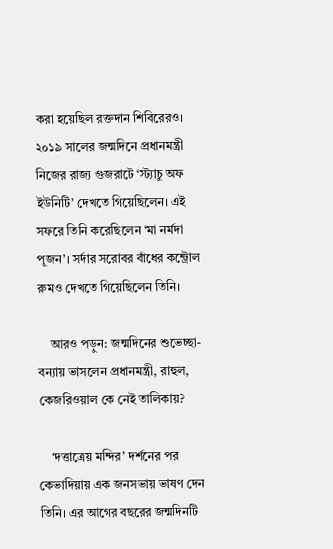করা হয়েছিল রক্তদান শিবিরেরও। ২০১৯ সালের জন্মদিনে প্রধানমন্ত্রী নিজের রাজ্য গুজরাটে ‘স্ট্যাচু অফ ইউনিটি’ দেখতে গিয়েছিলেন। এই সফরে তিনি করেছিলেন ‘মা নর্মদা পূজন’। সর্দার সরোবর বাঁধের কন্ট্রোল রুমও দেখতে গিয়েছিলেন তিনি।

    আরও পড়ুন: জন্মদিনের শুভেচ্ছা-বন্যায় ভাসলেন প্রধানমন্ত্রী, রাহুল, কেজরিওয়াল কে নেই তালিকায়?

    ‘দত্তাত্রেয় মন্দির’ দর্শনের পর কেভাদিয়ায় এক জনসভায় ভাষণ দেন তিনি। এর আগের বছরের জন্মদিনটি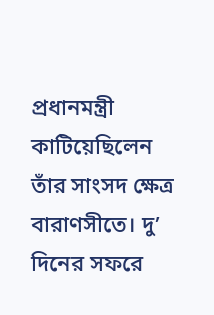প্রধানমন্ত্রী কাটিয়েছিলেন তাঁর সাংসদ ক্ষেত্র বারাণসীতে। দু’ দিনের সফরে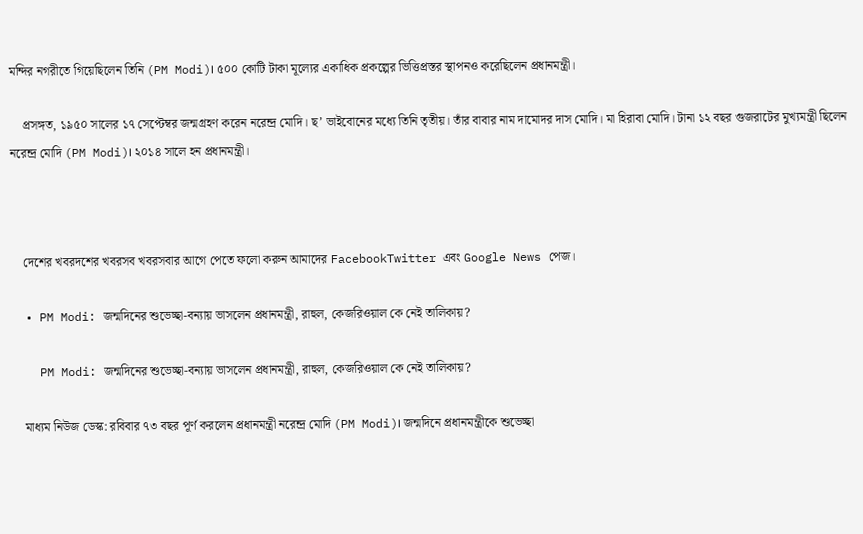মন্দির নগরীতে গিয়েছিলেন তিনি (PM Modi)। ৫০০ কোটি টাকা মূল্যের একাধিক প্রকল্পের ভিত্তিপ্রস্তর স্থাপনও করেছিলেন প্রধানমন্ত্রী।

    প্রসঙ্গত, ১৯৫০ সালের ১৭ সেপ্টেম্বর জন্মগ্রহণ করেন নরেন্দ্র মোদি। ছ’ ভাইবোনের মধ্যে তিনি তৃতীয়। তাঁর বাবার নাম দামোদর দাস মোদি। মা হিরাবা মোদি। টানা ১২ বছর গুজরাটের মুখ্যমন্ত্রী ছিলেন নরেন্দ্র মোদি (PM Modi)। ২০১৪ সালে হন প্রধানমন্ত্রী।



    দেশের খবরদশের খবরসব খবরসবার আগে পেতে ফলো করুন আমাদের FacebookTwitter এবং Google News পেজ।

  • PM Modi: জন্মদিনের শুভেচ্ছা-বন্যায় ভাসলেন প্রধানমন্ত্রী, রাহুল, কেজরিওয়াল কে নেই তালিকায়?

    PM Modi: জন্মদিনের শুভেচ্ছা-বন্যায় ভাসলেন প্রধানমন্ত্রী, রাহুল, কেজরিওয়াল কে নেই তালিকায়?

    মাধ্যম নিউজ ডেস্ক: রবিবার ৭৩ বছর পূর্ণ করলেন প্রধানমন্ত্রী নরেন্দ্র মোদি (PM Modi)। জন্মদিনে প্রধানমন্ত্রীকে শুভেচ্ছা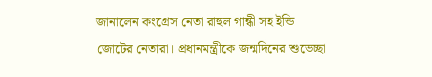জানালেন কংগ্রেস নেতা রাহুল গান্ধী সহ ইন্ডি জোটের নেতারা। প্রধানমন্ত্রীকে জন্মদিনের শুভেচ্ছা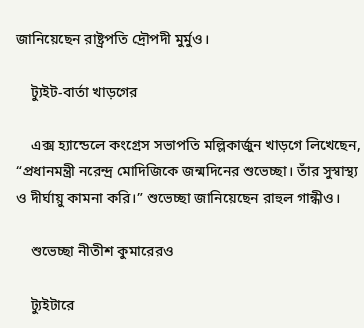জানিয়েছেন রাষ্ট্রপতি দ্রৌপদী মুর্মুও।

    ট্যুইট-বার্তা খাড়গের

    এক্স হ্যান্ডেলে কংগ্রেস সভাপতি মল্লিকার্জুন খাড়গে লিখেছেন, “প্রধানমন্ত্রী নরেন্দ্র মোদিজিকে জন্মদিনের শুভেচ্ছা। তাঁর সুস্বাস্থ্য ও দীর্ঘায়ু কামনা করি।” শুভেচ্ছা জানিয়েছেন রাহুল গান্ধীও।

    শুভেচ্ছা নীতীশ কুমারেরও

    ট্যুইটারে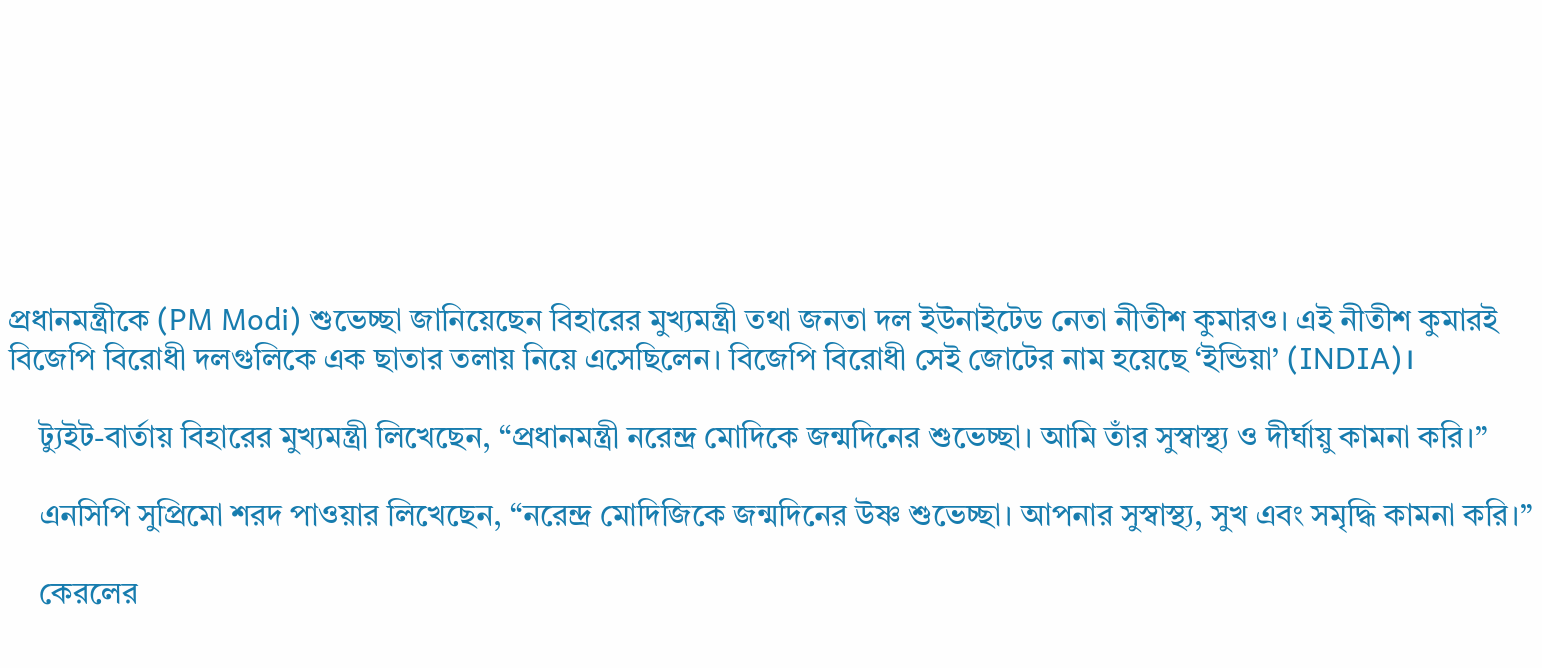প্রধানমন্ত্রীকে (PM Modi) শুভেচ্ছা জানিয়েছেন বিহারের মুখ্যমন্ত্রী তথা জনতা দল ইউনাইটেড নেতা নীতীশ কুমারও। এই নীতীশ কুমারই বিজেপি বিরোধী দলগুলিকে এক ছাতার তলায় নিয়ে এসেছিলেন। বিজেপি বিরোধী সেই জোটের নাম হয়েছে ‘ইন্ডিয়া’ (INDIA)।

    ট্যুইট-বার্তায় বিহারের মুখ্যমন্ত্রী লিখেছেন, “প্রধানমন্ত্রী নরেন্দ্র মোদিকে জন্মদিনের শুভেচ্ছা। আমি তাঁর সুস্বাস্থ্য ও দীর্ঘায়ু কামনা করি।”

    এনসিপি সুপ্রিমো শরদ পাওয়ার লিখেছেন, “নরেন্দ্র মোদিজিকে জন্মদিনের উষ্ণ শুভেচ্ছা। আপনার সুস্বাস্থ্য, সুখ এবং সমৃদ্ধি কামনা করি।”

    কেরলের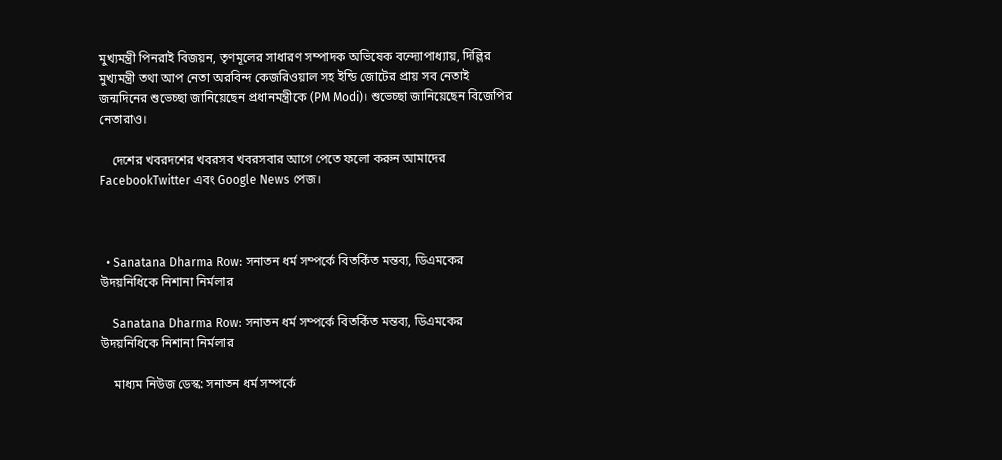মুখ্যমন্ত্রী পিনরাই বিজয়ন, তৃণমূলের সাধারণ সম্পাদক অভিষেক বন্দ্যোপাধ্যায়, দিল্লির মুখ্যমন্ত্রী তথা আপ নেতা অরবিন্দ কেজরিওয়াল সহ ইন্ডি জোটের প্রায় সব নেতাই জন্মদিনের শুভেচ্ছা জানিয়েছেন প্রধানমন্ত্রীকে (PM Modi)। শুভেচ্ছা জানিয়েছেন বিজেপির নেতারাও।

    দেশের খবরদশের খবরসব খবরসবার আগে পেতে ফলো করুন আমাদের FacebookTwitter এবং Google News পেজ।



  • Sanatana Dharma Row: সনাতন ধর্ম সম্পর্কে বিতর্কিত মন্তব্য, ডিএমকের উদয়নিধিকে নিশানা নির্মলার

    Sanatana Dharma Row: সনাতন ধর্ম সম্পর্কে বিতর্কিত মন্তব্য, ডিএমকের উদয়নিধিকে নিশানা নির্মলার

    মাধ্যম নিউজ ডেস্ক: সনাতন ধর্ম সম্পর্কে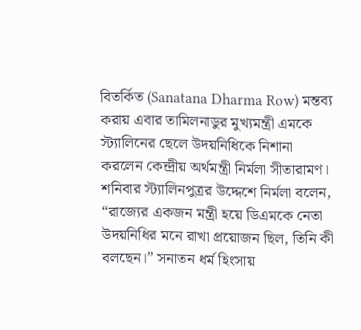বিতর্কিত (Sanatana Dharma Row) মন্তব্য করায় এবার তামিলনাডুর মুখ্যমন্ত্রী এমকে স্ট্যালিনের ছেলে উদয়নিধিকে নিশানা করলেন কেন্দ্রীয় অর্থমন্ত্রী নির্মলা সীতারামণ। শনিবার স্ট্যালিনপুত্রর উদ্দেশে নির্মলা বলেন, “রাজ্যের একজন মন্ত্রী হয়ে ডিএমকে নেতা উদয়নিধির মনে রাখা প্রয়োজন ছিল, তিনি কী বলছেন।” সনাতন ধর্ম হিংসায়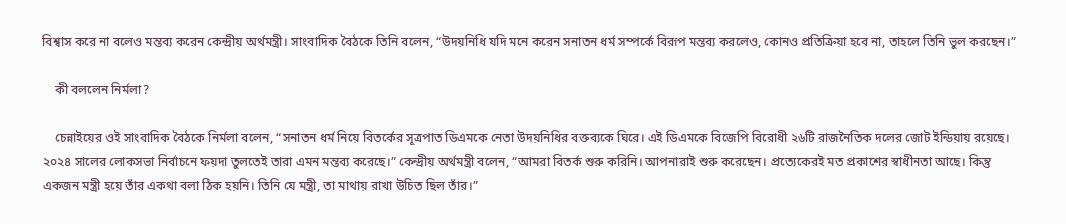বিশ্বাস করে না বলেও মন্তব্য করেন কেন্দ্রীয় অর্থমন্ত্রী। সাংবাদিক বৈঠকে তিনি বলেন, “উদয়নিধি যদি মনে করেন সনাতন ধর্ম সম্পর্কে বিরূপ মন্তব্য করলেও, কোনও প্রতিক্রিয়া হবে না, তাহলে তিনি ভুল করছেন।”

    কী বললেন নির্মলা?

    চেন্নাইয়ের ওই সাংবাদিক বৈঠকে নির্মলা বলেন, “সনাতন ধর্ম নিয়ে বিতর্কের সূত্রপাত ডিএমকে নেতা উদয়নিধির বক্তব্যকে ঘিরে। এই ডিএমকে বিজেপি বিরোধী ২৬টি রাজনৈতিক দলের জোট ইন্ডিয়ায় রয়েছে। ২০২৪ সালের লোকসভা নির্বাচনে ফয়দা তুলতেই তারা এমন মন্তব্য করেছে।” কেন্দ্রীয় অর্থমন্ত্রী বলেন, “আমরা বিতর্ক শুরু করিনি। আপনারাই শুরু করেছেন। প্রত্যেকেরই মত প্রকাশের স্বাধীনতা আছে। কিন্তু একজন মন্ত্রী হয়ে তাঁর একথা বলা ঠিক হয়নি। তিনি যে মন্ত্রী, তা মাথায় রাখা উচিত ছিল তাঁর।”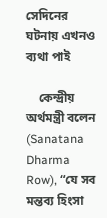সেদিনের ঘটনায় এখনও ব্যথা পাই

    কেন্দ্রীয় অর্থমন্ত্রী বলেন (Sanatana Dharma Row), “যে সব মন্তব্য হিংসা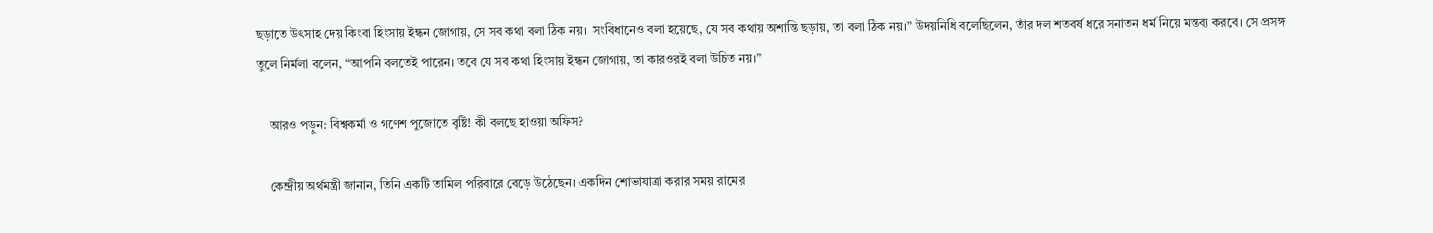ছড়াতে উৎসাহ দেয় কিংবা হিংসায় ইন্ধন জোগায়, সে সব কথা বলা ঠিক নয়।  সংবিধানেও বলা হয়েছে, যে সব কথায় অশান্তি ছড়ায়, তা বলা ঠিক নয়।” উদয়নিধি বলেছিলেন, তাঁর দল শতবর্ষ ধরে সনাতন ধর্ম নিয়ে মন্তব্য করবে। সে প্রসঙ্গ তুলে নির্মলা বলেন, “আপনি বলতেই পারেন। তবে যে সব কথা হিংসায় ইন্ধন জোগায়, তা কারওরই বলা উচিত নয়।”

    আরও পড়ুন: বিশ্বকর্মা ও গণেশ পুজোতে বৃষ্টি! কী বলছে হাওয়া অফিস?

    কেন্দ্রীয় অর্থমন্ত্রী জানান, তিনি একটি তামিল পরিবারে বেড়ে উঠেছেন। একদিন শোভাযাত্রা করার সময় রামের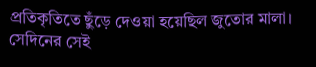প্রতিকৃতিতে ছুঁড়ে দেওয়া হয়েছিল জুতোর মালা। সেদিনের সেই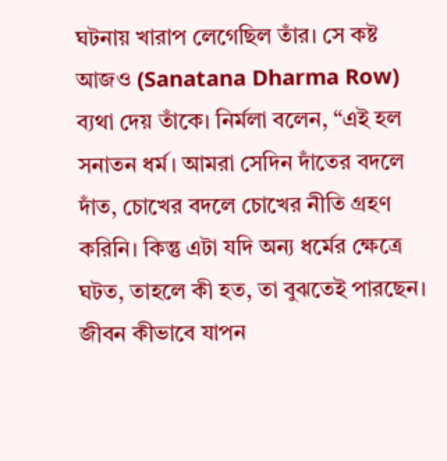ঘটনায় খারাপ লেগেছিল তাঁর। সে কষ্ট আজও (Sanatana Dharma Row) ব্যথা দেয় তাঁকে। নির্মলা বলেন, “এই হল সনাতন ধর্ম। আমরা সেদিন দাঁতের বদলে দাঁত, চোখের বদলে চোখের নীতি গ্রহণ করিনি। কিন্তু এটা যদি অন্য ধর্মের ক্ষেত্রে ঘটত, তাহলে কী হত, তা বুঝতেই পারছেন। জীবন কীভাবে যাপন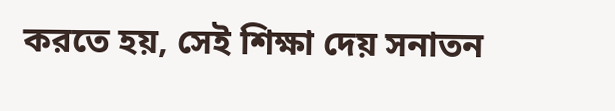করতে হয়, সেই শিক্ষা দেয় সনাতন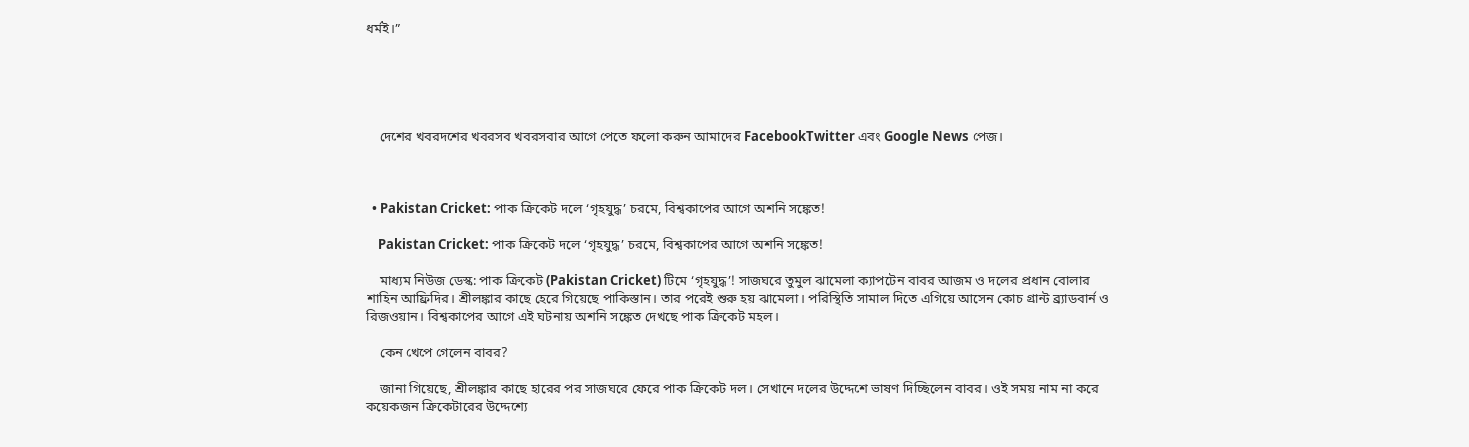ধর্মই।”





    দেশের খবরদশের খবরসব খবরসবার আগে পেতে ফলো করুন আমাদের FacebookTwitter এবং Google News পেজ।



  • Pakistan Cricket: পাক ক্রিকেট দলে ‘গৃহযুদ্ধ’ চরমে, বিশ্বকাপের আগে অশনি সঙ্কেত!

    Pakistan Cricket: পাক ক্রিকেট দলে ‘গৃহযুদ্ধ’ চরমে, বিশ্বকাপের আগে অশনি সঙ্কেত!

    মাধ্যম নিউজ ডেস্ক: পাক ক্রিকেট (Pakistan Cricket) টিমে ‘গৃহযুদ্ধ’! সাজঘরে তুমুল ঝামেলা ক্যাপটেন বাবর আজম ও দলের প্রধান বোলার শাহিন আফ্রিদির। শ্রীলঙ্কার কাছে হেরে গিয়েছে পাকিস্তান। তার পরেই শুরু হয় ঝামেলা। পরিস্থিতি সামাল দিতে এগিয়ে আসেন কোচ গ্রান্ট ব্র্যাডবার্ন ও রিজওয়ান। বিশ্বকাপের আগে এই ঘটনায় অশনি সঙ্কেত দেখছে পাক ক্রিকেট মহল।

    কেন খেপে গেলেন বাবর?

    জানা গিয়েছে, শ্রীলঙ্কার কাছে হারের পর সাজঘরে ফেরে পাক ক্রিকেট দল। সেখানে দলের উদ্দেশে ভাষণ দিচ্ছিলেন বাবর। ওই সময় নাম না করে কয়েকজন ক্রিকেটারের উদ্দেশ্যে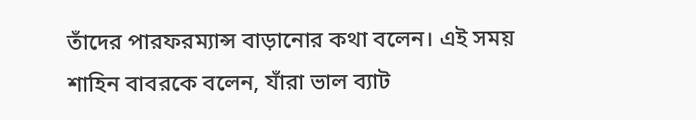তাঁদের পারফরম্যান্স বাড়ানোর কথা বলেন। এই সময় শাহিন বাবরকে বলেন, যাঁরা ভাল ব্যাট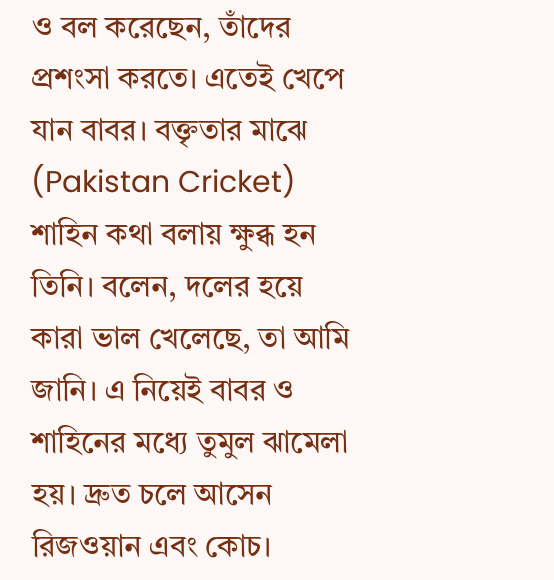ও বল করেছেন, তাঁদের প্রশংসা করতে। এতেই খেপে যান বাবর। বক্তৃতার মাঝে (Pakistan Cricket) শাহিন কথা বলায় ক্ষুব্ধ হন তিনি। বলেন, দলের হয়ে কারা ভাল খেলেছে, তা আমি জানি। এ নিয়েই বাবর ও শাহিনের মধ্যে তুমুল ঝামেলা হয়। দ্রুত চলে আসেন রিজওয়ান এবং কোচ।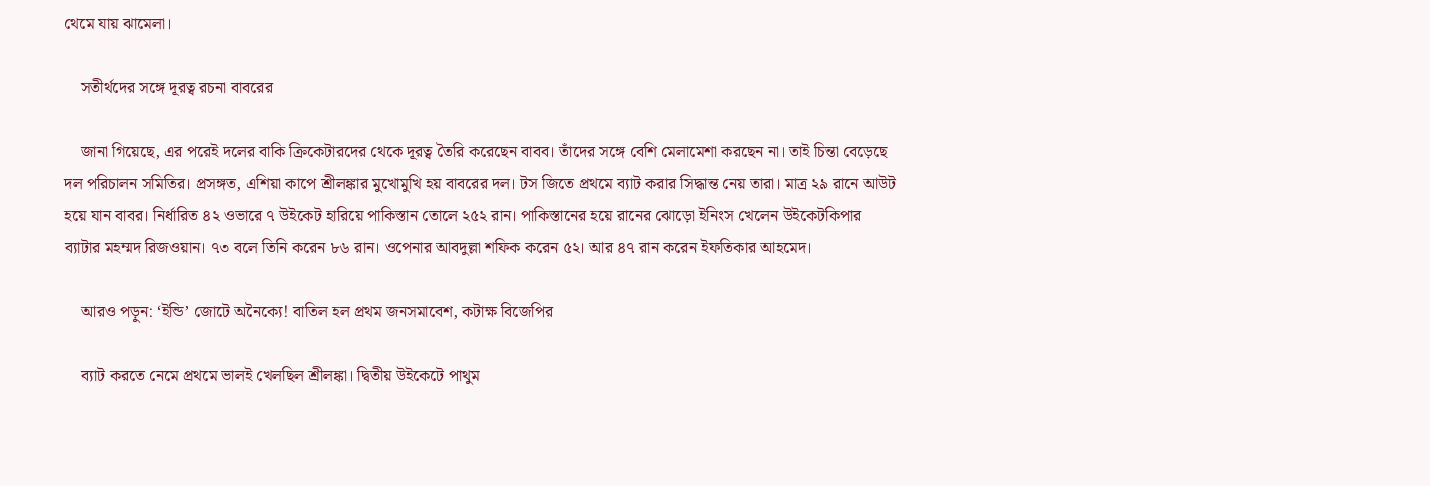থেমে যায় ঝামেলা।

    সতীর্থদের সঙ্গে দূরত্ব রচনা বাবরের

    জানা গিয়েছে, এর পরেই দলের বাকি ক্রিকেটারদের থেকে দূরত্ব তৈরি করেছেন বাবব। তাঁদের সঙ্গে বেশি মেলামেশা করছেন না। তাই চিন্তা বেড়েছে দল পরিচালন সমিতির। প্রসঙ্গত, এশিয়া কাপে শ্রীলঙ্কার মুখোমুখি হয় বাবরের দল। টস জিতে প্রথমে ব্যাট করার সিদ্ধান্ত নেয় তারা। মাত্র ২৯ রানে আউট হয়ে যান বাবর। নির্ধারিত ৪২ ওভারে ৭ উইকেট হারিয়ে পাকিস্তান তোলে ২৫২ রান। পাকিস্তানের হয়ে রানের ঝোড়ো ইনিংস খেলেন উইকেটকিপার ব্যাটার মহম্মদ রিজওয়ান। ৭৩ বলে তিনি করেন ৮৬ রান। ওপেনার আবদুল্লা শফিক করেন ৫২। আর ৪৭ রান করেন ইফতিকার আহমেদ।

    আরও পড়ুন: ‘ইন্ডি’ জোটে অনৈক্যে! বাতিল হল প্রথম জনসমাবেশ, কটাক্ষ বিজেপির

    ব্যাট করতে নেমে প্রথমে ভালই খেলছিল শ্রীলঙ্কা। দ্বিতীয় উইকেটে পাথুম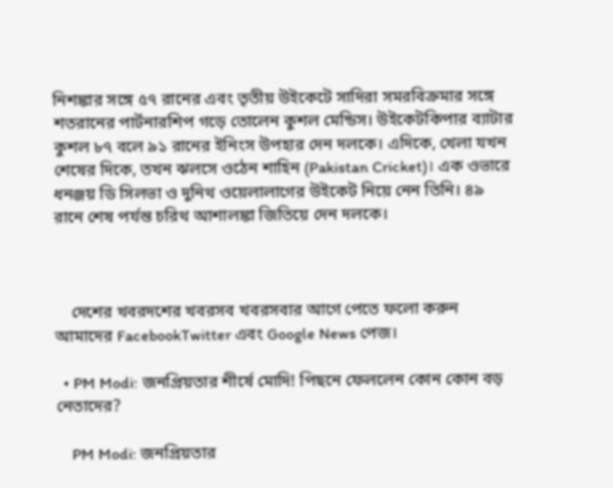নিশঙ্কার সঙ্গে ৫৭ রানের এবং তৃতীয় উইকেটে সাদিরা সমরবিক্রমার সঙ্গে শতরানের পার্টনারশিপ গড়ে তোলেন কুশল মেন্ডিস। উইকেটকিপার ব্যাটার কুশল ৮৭ বলে ৯১ রানের ইনিংস উপহার দেন দলকে। এদিকে, খেলা যখন শেষের দিকে, তখন ঝলসে ওঠেন শাহিন (Pakistan Cricket)। এক ওভারে ধনঞ্জয় ডি সিলভা ও দুনিথ ওয়েলালাগের উইকেট নিয়ে নেন তিনি। ৪৯ রানে শেষ পর্যন্ত চরিথ আশালঙ্কা জিতিয়ে দেন দলকে।



    দেশের খবরদশের খবরসব খবরসবার আগে পেতে ফলো করুন আমাদের FacebookTwitter এবং Google News পেজ।

  • PM Modi: জনপ্রিয়তার শীর্ষে মোদি! পিছনে ফেললেন কোন কোন বড় নেতাদের?

    PM Modi: জনপ্রিয়তার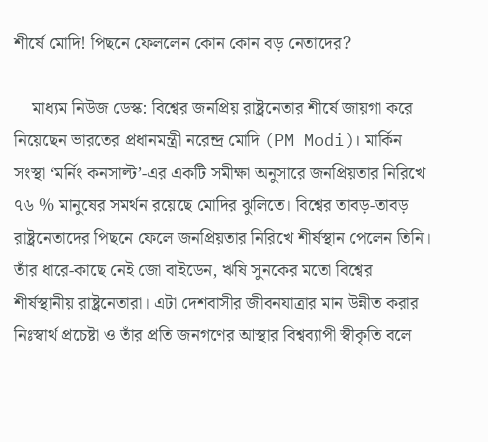শীর্ষে মোদি! পিছনে ফেললেন কোন কোন বড় নেতাদের?

    মাধ্যম নিউজ ডেস্ক: বিশ্বের জনপ্রিয় রাষ্ট্রনেতার শীর্ষে জায়গা করে নিয়েছেন ভারতের প্রধানমন্ত্রী নরেন্দ্র মোদি (PM Modi)। মার্কিন সংস্থা ‘মর্নিং কনসাল্ট’-এর একটি সমীক্ষা অনুসারে জনপ্রিয়তার নিরিখে ৭৬ % মানুষের সমর্থন রয়েছে মোদির ঝুলিতে। বিশ্বের তাবড়-তাবড় রাষ্ট্রনেতাদের পিছনে ফেলে জনপ্রিয়তার নিরিখে শীর্ষস্থান পেলেন তিনি। তাঁর ধারে-কাছে নেই জো বাইডেন, ঋষি সুনকের মতো বিশ্বের শীর্ষস্থানীয় রাষ্ট্রনেতারা। এটা দেশবাসীর জীবনযাত্রার মান উন্নীত করার নিঃস্বার্থ প্রচেষ্টা ও তাঁর প্রতি জনগণের আস্থার বিশ্বব্যাপী স্বীকৃতি বলে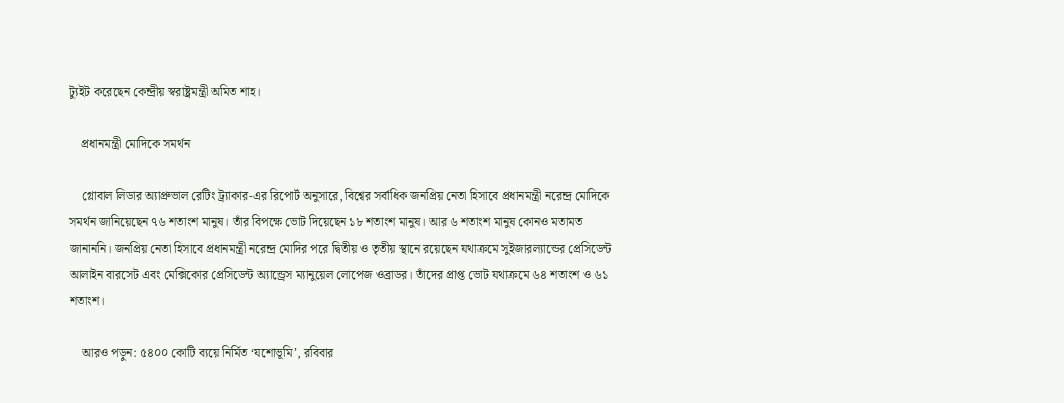ট্যুইট করেছেন কেন্দ্রীয় স্বরাষ্ট্রমন্ত্রী অমিত শাহ।

    প্রধানমন্ত্রী মোদিকে সমর্থন

    গ্লোবাল লিডার অ্যাপ্রুভাল রেটিং ট্র্যাকার-এর রিপোর্ট অনুসারে, বিশ্বের সর্বাধিক জনপ্রিয় নেতা হিসাবে প্রধানমন্ত্রী নরেন্দ্র মোদিকে সমর্থন জানিয়েছেন ৭৬ শতাংশ মানুষ। তাঁর বিপক্ষে ভোট দিয়েছেন ১৮ শতাংশ মানুষ। আর ৬ শতাংশ মানুষ কোনও মতামত জানাননি। জনপ্রিয় নেতা হিসাবে প্রধানমন্ত্রী নরেন্দ্র মোদির পরে দ্বিতীয় ও তৃতীয় স্থানে রয়েছেন যথাক্রমে সুইজারল্যান্ডের প্রেসিডেন্ট আলাইন বারসেট এবং মেক্সিকোর প্রেসিডেন্ট অ্যান্ড্রেস ম্যানুয়েল লোপেজ ওব্রাডর। তাঁদের প্রাপ্ত ভোট যথাক্রমে ৬৪ শতাংশ ও ৬১ শতাংশ।

    আরও পড়ুন: ৫৪০০ কোটি ব্যয়ে নির্মিত ‘যশোভূমি’, রবিবার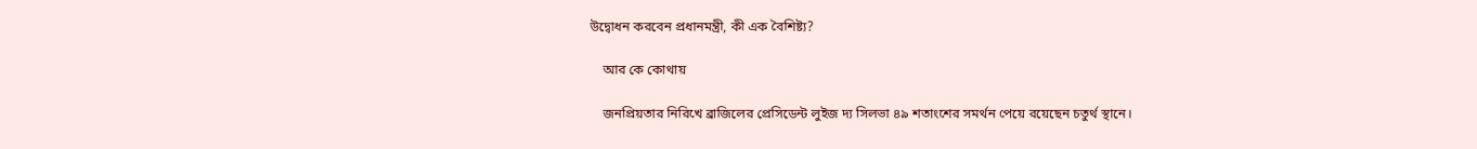উদ্বোধন করবেন প্রধানমন্ত্রী, কী এক বৈশিষ্ট্য?

    আর কে কোথায়

    জনপ্রিয়তার নিরিখে ব্রাজিলের প্রেসিডেন্ট লুইজ দ্য সিলভা ৪৯ শতাংশের সমর্থন পেয়ে রয়েছেন চতুর্থ স্থানে।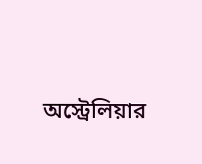অস্ট্রেলিয়ার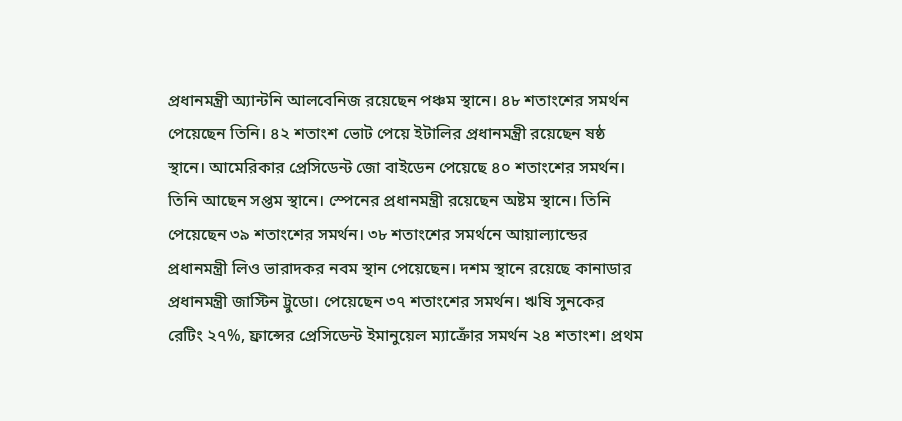প্রধানমন্ত্রী অ্যান্টনি আলবেনিজ রয়েছেন পঞ্চম স্থানে। ৪৮ শতাংশের সমর্থন পেয়েছেন তিনি। ৪২ শতাংশ ভোট পেয়ে ইটালির প্রধানমন্ত্রী রয়েছেন ষষ্ঠ স্থানে। আমেরিকার প্রেসিডেন্ট জো বাইডেন পেয়েছে ৪০ শতাংশের সমর্থন। তিনি আছেন সপ্তম স্থানে। স্পেনের প্রধানমন্ত্রী রয়েছেন অষ্টম স্থানে। তিনি পেয়েছেন ৩৯ শতাংশের সমর্থন। ৩৮ শতাংশের সমর্থনে আয়াল্যান্ডের প্রধানমন্ত্রী লিও ভারাদকর নবম স্থান পেয়েছেন। দশম স্থানে রয়েছে কানাডার প্রধানমন্ত্রী জাস্টিন ট্রুডো। পেয়েছেন ৩৭ শতাংশের সমর্থন। ঋষি সুনকের রেটিং ২৭%, ফ্রান্সের প্রেসিডেন্ট ইমানুয়েল ম্যাক্রোঁর সমর্থন ২৪ শতাংশ। প্রথম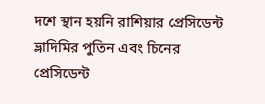দশে স্থান হয়নি রাশিয়ার প্রেসিডেন্ট ভ্লাদিমির পুতিন এবং চিনের প্রেসিডেন্ট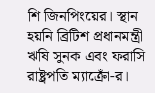শি জিনপিংয়ের। স্থান হয়নি ব্রিটিশ প্রধানমন্ত্রী ঋষি সুনক এবং ফরাসি রাষ্ট্রপতি ম্যাক্রোঁ-র।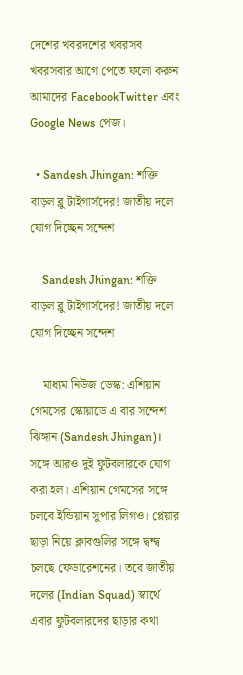দেশের খবরদশের খবরসব খবরসবার আগে পেতে ফলো করুন আমাদের FacebookTwitter এবং Google News পেজ।

  • Sandesh Jhingan: শক্তি বাড়ল ব্লু টাইগার্সদের! জাতীয় দলে যোগ দিচ্ছেন সন্দেশ

    Sandesh Jhingan: শক্তি বাড়ল ব্লু টাইগার্সদের! জাতীয় দলে যোগ দিচ্ছেন সন্দেশ

    মাধ্যম নিউজ ডেস্ক: এশিয়ান গেমসের স্কোয়াডে এ বার সন্দেশ ঝিঙ্গান (Sandesh Jhingan)। সঙ্গে আরও দুই ফুটবলারকে যোগ করা হল। এশিয়ান গেমসের সঙ্গে চলবে ইন্ডিয়ান সুপার লিগও। প্লেয়ার ছাড়া নিয়ে ক্লাবগুলির সঙ্গে দ্বন্দ্ব চলছে ফেডারেশনের। তবে জাতীয় দলের (Indian Squad) স্বার্থে এবার ফুটবলারদের ছাড়ার কথা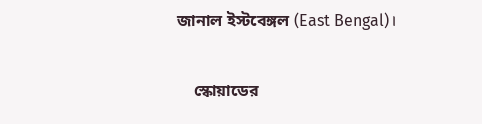জানাল ইস্টবেঙ্গল (East Bengal)।

    স্কোয়াডের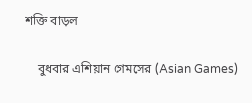শক্তি বাড়ল

    বুধবার এশিয়ান গেমসের (Asian Games)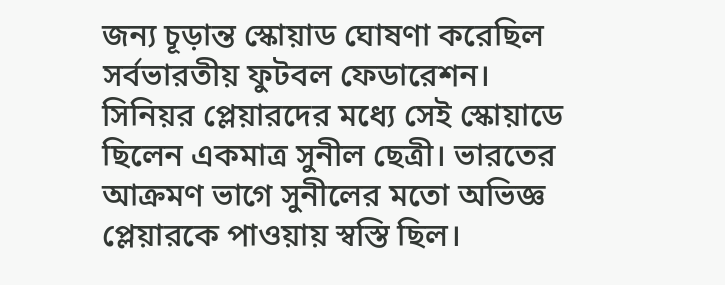জন্য চূড়ান্ত স্কোয়াড ঘোষণা করেছিল সর্বভারতীয় ফুটবল ফেডারেশন। সিনিয়র প্লেয়ারদের মধ্যে সেই স্কোয়াডে ছিলেন একমাত্র সুনীল ছেত্রী। ভারতের আক্রমণ ভাগে সুনীলের মতো অভিজ্ঞ প্লেয়ারকে পাওয়ায় স্বস্তি ছিল।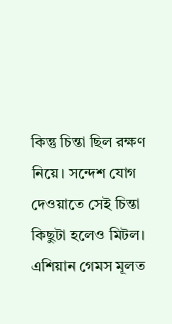কিন্তু চিন্তা ছিল রক্ষণ নিয়ে। সন্দেশ যোগ দেওয়াতে সেই চিন্তা কিছুটা হলেও মিটল। এশিয়ান গেমস মূলত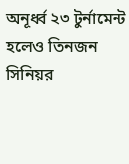অনূর্ধ্ব ২৩ টুর্নামেন্ট হলেও তিনজন সিনিয়র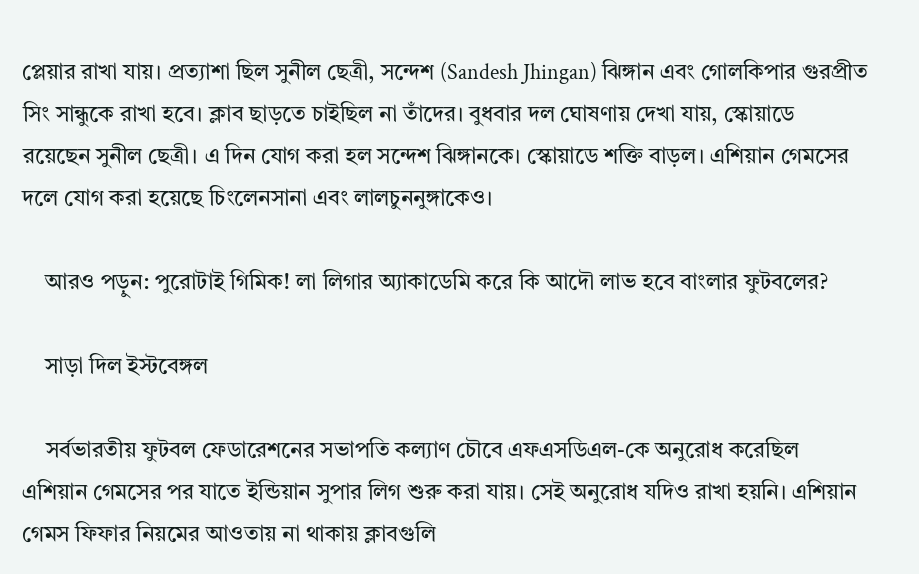প্লেয়ার রাখা যায়। প্রত্যাশা ছিল সুনীল ছেত্রী, সন্দেশ (Sandesh Jhingan) ঝিঙ্গান এবং গোলকিপার গুরপ্রীত সিং সান্ধুকে রাখা হবে। ক্লাব ছাড়তে চাইছিল না তাঁদের। বুধবার দল ঘোষণায় দেখা যায়, স্কোয়াডে রয়েছেন সুনীল ছেত্রী। এ দিন যোগ করা হল সন্দেশ ঝিঙ্গানকে। স্কোয়াডে শক্তি বাড়ল। এশিয়ান গেমসের দলে যোগ করা হয়েছে চিংলেনসানা এবং লালচুননুঙ্গাকেও।

    আরও পড়ুন: পুরোটাই গিমিক! লা লিগার অ্যাকাডেমি করে কি আদৌ লাভ হবে বাংলার ফুটবলের?

    সাড়া দিল ইস্টবেঙ্গল

    সর্বভারতীয় ফুটবল ফেডারেশনের সভাপতি কল্যাণ চৌবে এফএসডিএল-কে অনুরোধ করেছিল এশিয়ান গেমসের পর যাতে ইন্ডিয়ান সুপার লিগ শুরু করা যায়। সেই অনুরোধ যদিও রাখা হয়নি। এশিয়ান গেমস ফিফার নিয়মের আওতায় না থাকায় ক্লাবগুলি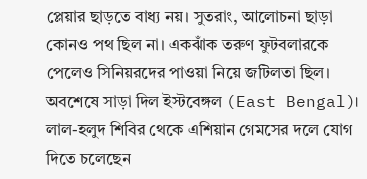প্লেয়ার ছাড়তে বাধ্য নয়। সুতরাং, আলোচনা ছাড়া কোনও পথ ছিল না। একঝাঁক তরুণ ফুটবলারকে পেলেও সিনিয়রদের পাওয়া নিয়ে জটিলতা ছিল। অবশেষে সাড়া দিল ইস্টবেঙ্গল (East Bengal)। লাল-হলুদ শিবির থেকে এশিয়ান গেমসের দলে যোগ দিতে চলেছেন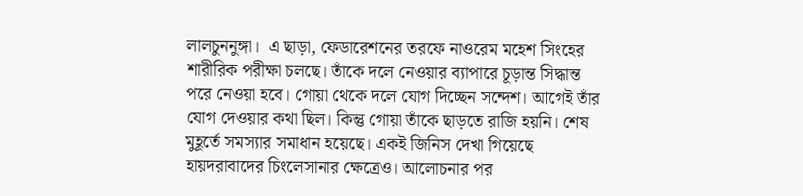লালচুননুঙ্গা।  এ ছাড়া, ফেডারেশনের তরফে নাওরেম মহেশ সিংহের শারীরিক পরীক্ষা চলছে। তাঁকে দলে নেওয়ার ব্যাপারে চূড়ান্ত সিদ্ধান্ত পরে নেওয়া হবে। গোয়া থেকে দলে যোগ দিচ্ছেন সন্দেশ। আগেই তাঁর যোগ দেওয়ার কথা ছিল। কিন্তু গোয়া তাঁকে ছাড়তে রাজি হয়নি। শেষ মুহূর্তে সমস্যার সমাধান হয়েছে। একই জিনিস দেখা গিয়েছে হায়দরাবাদের চিংলেসানার ক্ষেত্রেও। আলোচনার পর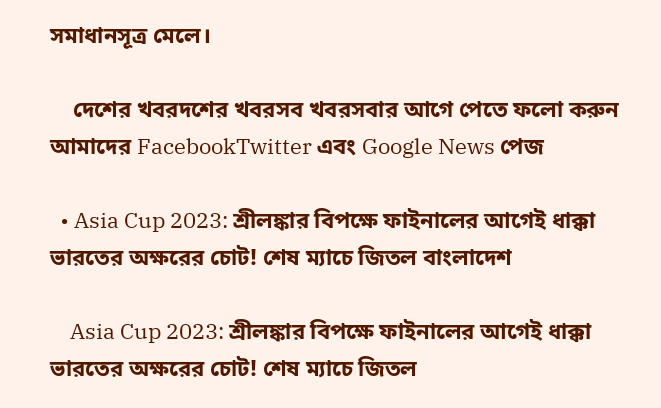সমাধানসূত্র মেলে।

    দেশের খবরদশের খবরসব খবরসবার আগে পেতে ফলো করুন আমাদের FacebookTwitter এবং Google News পেজ

  • Asia Cup 2023: শ্রীলঙ্কার বিপক্ষে ফাইনালের আগেই ধাক্কা ভারতের অক্ষরের চোট! শেষ ম্যাচে জিতল বাংলাদেশ

    Asia Cup 2023: শ্রীলঙ্কার বিপক্ষে ফাইনালের আগেই ধাক্কা ভারতের অক্ষরের চোট! শেষ ম্যাচে জিতল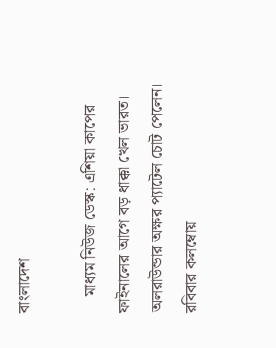বাংলাদেশ

    মাধ্যম নিউজ ডেস্ক: এশিয়া কাপের ফাইনালের আগে বড় ধাক্কা খেল ভারত। অলরাউন্ডার অক্ষর প্যাটেল চোট পেলেন। রবিবার কলম্বোয়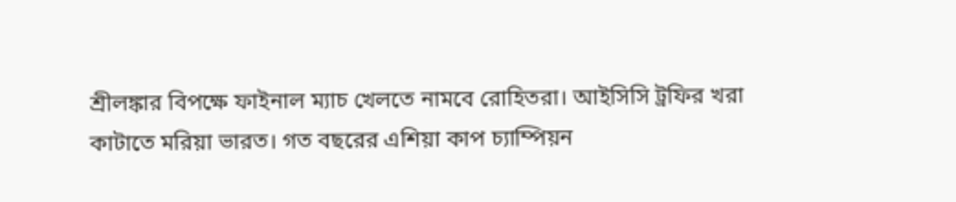শ্রীলঙ্কার বিপক্ষে ফাইনাল ম্যাচ খেলতে নামবে রোহিতরা। আইসিসি ট্রফির খরা কাটাতে মরিয়া ভারত। গত বছরের এশিয়া কাপ চ্যাম্পিয়‌ন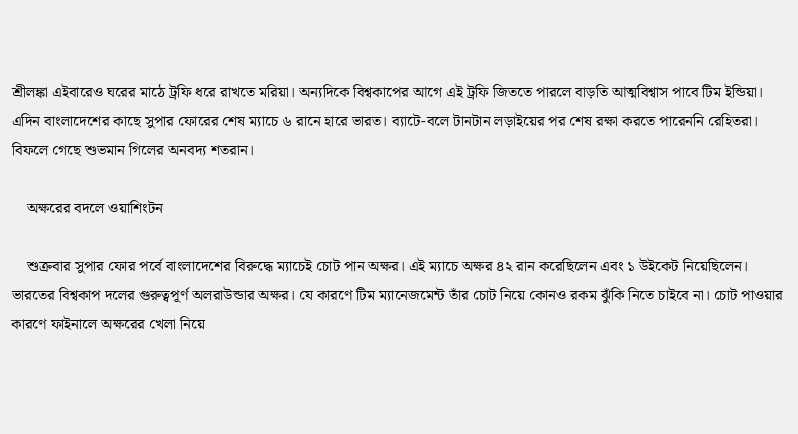শ্রীলঙ্কা এইবারেও ঘরের মাঠে ট্রফি ধরে রাখতে মরিয়া। অন্যদিকে বিশ্বকাপের আগে এই ট্রফি জিততে পারলে বাড়তি আত্মবিশ্বাস পাবে‌ টিম ইন্ডিয়া। এদিন বাংলাদেশের কাছে সুপার ফোরের শেষ ম্যাচে ৬ রানে হারে ভারত। ব্যাটে-বলে টানটান লড়াইয়ের পর শেষ রক্ষা করতে পারেননি রেহিতরা। বিফলে গেছে শুভমান গিলের অনবদ্য শতরান।

    অক্ষরের বদলে ওয়াশিংটন

    শুক্রবার সুপার ফোর পর্বে বাংলাদেশের বিরুদ্ধে ম্যাচেই চোট পান অক্ষর। এই ম্যাচে অক্ষর ৪২ রান করেছিলেন এবং ১ উইকেট নিয়েছিলেন। ভারতের বিশ্বকাপ দলের গুরুত্বপূর্ণ অলরাউন্ডার অক্ষর। যে কারণে টিম ম্যানেজমেন্ট তাঁর চোট নিয়ে কোনও রকম ঝুঁকি নিতে চাইবে না। চোট পাওয়ার কারণে ফাইনালে অক্ষরের খেলা নিয়ে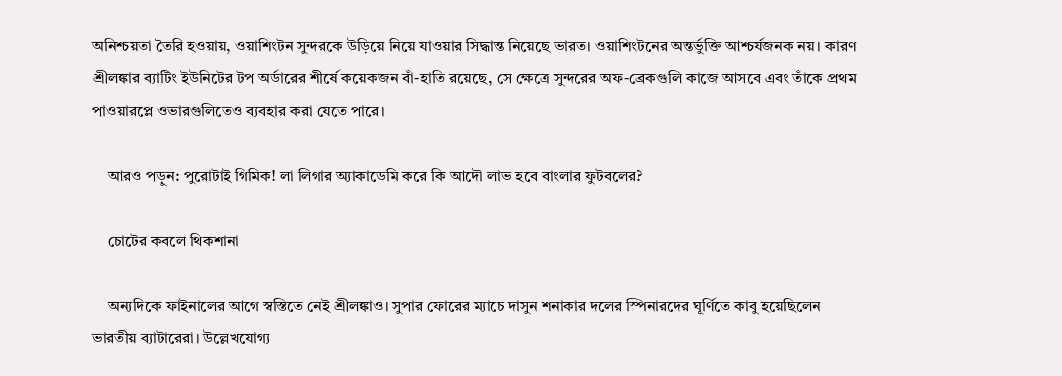অনিশ্চয়তা তৈরি হওয়ায়, ওয়াশিংটন সুন্দরকে উড়িয়ে নিয়ে যাওয়ার সিদ্ধান্ত নিয়েছে ভারত। ওয়াশিংটনের অন্তর্ভুক্তি আশ্চর্যজনক নয়। কারণ শ্রীলঙ্কার ব্যাটিং ইউনিটের টপ অর্ডারের শীর্ষে কয়েকজন বাঁ-হাতি রয়েছে, সে ক্ষেত্রে সুন্দরের অফ-ব্রেকগুলি কাজে আসবে এবং তাঁকে প্রথম পাওয়ারপ্লে ওভারগুলিতেও ব্যবহার করা যেতে পারে।

    আরও পড়ুন: পুরোটাই গিমিক! লা লিগার অ্যাকাডেমি করে কি আদৌ লাভ হবে বাংলার ফুটবলের?

    চোটের কবলে থিকশানা

    অন্যদিকে ফাইনালের আগে স্বস্তিতে নেই শ্রীলঙ্কাও। সুপার ফোরের ম্যাচে দাসুন শনাকার দলের স্পিনারদের ঘূর্ণিতে কাবু হয়েছিলেন ভারতীয় ব্যাটারেরা। উল্লেখযোগ্য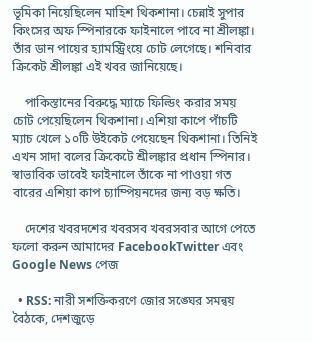ভূমিকা নিয়েছিলেন মাহিশ থিকশানা। চেন্নাই সুপার কিংসের অফ স্পিনারকে ফাইনালে পাবে না শ্রীলঙ্কা। তাঁর ডান পায়ের হ্যামস্ট্রিংয়ে চোট লেগেছে। শনিবার ক্রিকেট শ্রীলঙ্কা এই খবর জানিয়েছে।

    পাকিস্তানের বিরুদ্ধে ম্যাচে ফিল্ডিং করার সময় চোট পেয়েছিলেন থিকশানা। এশিয়া কাপে পাঁচটি ম্যাচ খেলে ১০টি উইকেট পেয়েছেন থিকশানা। তিনিই এখন সাদা বলের ক্রিকেটে শ্রীলঙ্কার প্রধান স্পিনার। স্বাভাবিক ভাবেই ফাইনালে তাঁকে না পাওয়া গত বারের এশিয়া কাপ চ্যাম্পিয়নদের জন্য বড় ক্ষতি।

    দেশের খবরদশের খবরসব খবরসবার আগে পেতে ফলো করুন আমাদের FacebookTwitter এবং Google News পেজ

  • RSS: নারী সশক্তিকরণে জোর সঙ্ঘের সমন্বয় বৈঠকে, দেশজুড়ে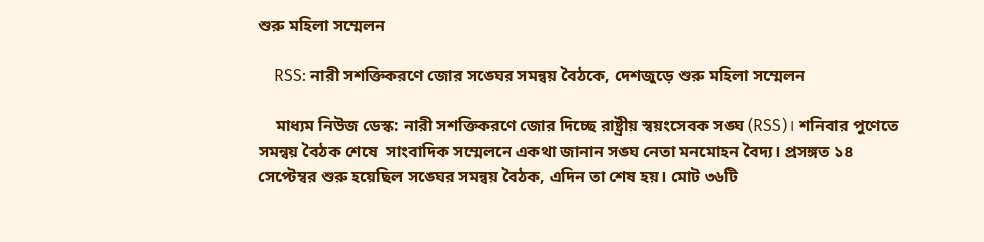শুরু মহিলা সম্মেলন

    RSS: নারী সশক্তিকরণে জোর সঙ্ঘের সমন্বয় বৈঠকে, দেশজুড়ে শুরু মহিলা সম্মেলন

    মাধ্যম নিউজ ডেস্ক: নারী সশক্তিকরণে জোর দিচ্ছে রাষ্ট্রীয় স্বয়ংসেবক সঙ্ঘ (RSS)। শনিবার পুণেতে সমন্বয় বৈঠক শেষে  সাংবাদিক সম্মেলনে একথা জানান সঙ্ঘ নেতা মনমোহন বৈদ্য। প্রসঙ্গত ১৪ সেপ্টেম্বর শুরু হয়েছিল সঙ্ঘের সমন্বয় বৈঠক, এদিন তা শেষ হয়। মোট ৩৬টি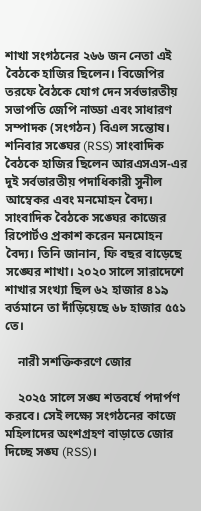শাখা সংগঠনের ২৬৬ জন নেতা এই বৈঠকে হাজির ছিলেন। বিজেপির তরফে বৈঠকে যোগ দেন সর্বভারতীয় সভাপতি জেপি নাড্ডা এবং সাধারণ সম্পাদক (সংগঠন) বিএল সন্তোষ। শনিবার সঙ্ঘের (RSS) সাংবাদিক বৈঠকে হাজির ছিলেন আরএসএস-এর দুই সর্বভারতীয় পদাধিকারী সুনীল আম্বেকর এবং মনমোহন বৈদ্য। সাংবাদিক বৈঠকে সঙ্ঘের কাজের রিপোর্টও প্রকাশ করেন মনমোহন বৈদ্য। তিনি জানান, ফি বছর বাড়েছে সঙ্ঘের শাখা। ২০২০ সালে সারাদেশে শাখার সংখ্যা ছিল ৬২ হাজার ৪১৯ বর্তমানে তা দাঁড়িয়েছে ৬৮ হাজার ৫৫১ তে।

    নারী সশক্তিকরণে জোর

    ২০২৫ সালে সঙ্ঘ শতবর্ষে পদার্পণ করবে। সেই লক্ষ্যে সংগঠনের কাজে মহিলাদের অংশগ্রহণ বাড়াতে জোর দিচ্ছে সঙ্ঘ (RSS)।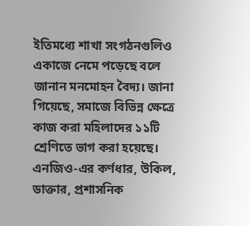ইতিমধ্যে শাখা সংগঠনগুলিও একাজে নেমে পড়েছে বলে জানান মনমোহন বৈদ্য। জানা গিয়েছে, সমাজে বিভিন্ন ক্ষেত্রে কাজ করা মহিলাদের ১১টি শ্রেণিতে ভাগ করা হয়েছে। এনজিও-এর কর্ণধার, উকিল, ডাক্তার, প্রশাসনিক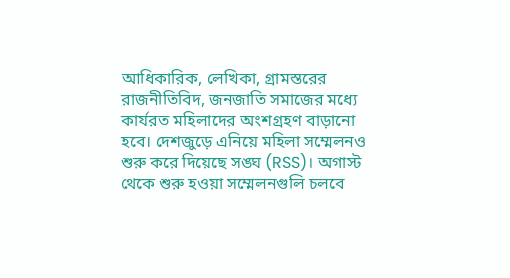আধিকারিক, লেখিকা, গ্রামস্তরের রাজনীতিবিদ, জনজাতি সমাজের মধ্যে কার্যরত মহিলাদের অংশগ্রহণ বাড়ানো হবে। দেশজুড়ে এনিয়ে মহিলা সম্মেলনও শুরু করে দিয়েছে সঙ্ঘ (RSS)। অগাস্ট থেকে শুরু হওয়া সম্মেলনগুলি চলবে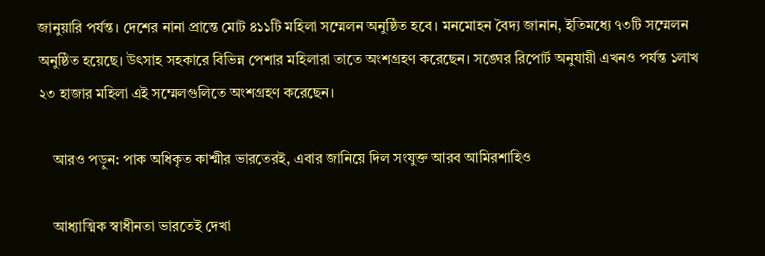জানুয়ারি পর্যন্ত। দেশের নানা প্রান্তে মোট ৪১১টি মহিলা সম্মেলন অনুষ্ঠিত হবে। মনমোহন বৈদ্য জানান, ইতিমধ্যে ৭৩টি সম্মেলন অনুষ্ঠিত হয়েছে। উৎসাহ সহকারে বিভিন্ন পেশার মহিলারা তাতে অংশগ্রহণ করেছেন। সঙ্ঘের রিপোর্ট অনুযায়ী এখনও পর্যন্ত ১লাখ ২৩ হাজার মহিলা এই সম্মেলগুলিতে অংশগ্রহণ করেছেন।

    আরও পড়ুন: পাক অধিকৃত কাশ্মীর ভারতেরই, এবার জানিয়ে দিল সংযুক্ত আরব আমিরশাহিও

    আধ্যাত্মিক স্বাধীনতা ভারতেই দেখা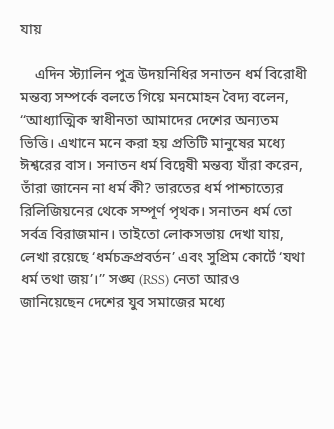যায়

    এদিন স্ট্যালিন পুত্র উদয়নিধির সনাতন ধর্ম বিরোধী মন্তব্য সম্পর্কে বলতে গিয়ে মনমোহন বৈদ্য বলেন, ‘‘আধ্যাত্মিক স্বাধীনতা আমাদের দেশের অন্যতম ভিত্তি। এখানে মনে করা হয় প্রতিটি মানুষের মধ্যে ঈশ্বরের বাস। সনাতন ধর্ম বিদ্বেষী মন্তব্য যাঁরা করেন, তাঁরা জানেন না ধর্ম কী? ভারতের ধর্ম পাশ্চাত্যের রিলিজিয়নের থেকে সম্পূর্ণ পৃথক। সনাতন ধর্ম তো সর্বত্র বিরাজমান। তাইতো লোকসভায় দেখা যায়, লেখা রয়েছে ‘ধর্মচক্রপ্রবর্তন’ এবং সুপ্রিম কোর্টে ‘যথা ধর্ম তথা জয়’।’’ সঙ্ঘ (RSS) নেতা আরও জানিয়েছেন দেশের যুব সমাজের মধ্যে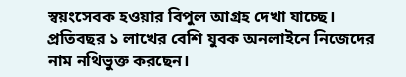স্বয়ংসেবক হওয়ার বিপুল আগ্রহ দেখা যাচ্ছে। প্রতিবছর ১ লাখের বেশি যুবক অনলাইনে নিজেদের নাম নথিভুক্ত করছেন।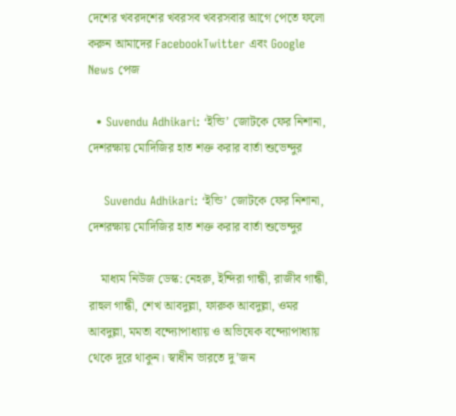দেশের খবরদশের খবরসব খবরসবার আগে পেতে ফলো করুন আমাদের FacebookTwitter এবং Google News পেজ

  • Suvendu Adhikari: ‘ইন্ডি’ জোটকে ফের নিশানা, দেশরক্ষায় মোদিজির হাত শক্ত করার বার্তা শুভেন্দুর

    Suvendu Adhikari: ‘ইন্ডি’ জোটকে ফের নিশানা, দেশরক্ষায় মোদিজির হাত শক্ত করার বার্তা শুভেন্দুর

    মাধ্যম নিউজ ডেস্ক: নেহরু, ইন্দিরা গান্ধী, রাজীব গান্ধী, রাহুল গান্ধী, শেখ আবদুল্লা, ফারুক আবদুল্লা, ওমর আবদুল্লা, মমতা বন্দ্যোপাধ্যায় ও অভিষেক বন্দ্যোপাধ্যায় থেকে দূরে থাকুন। স্বাধীন ভারতে দু’জন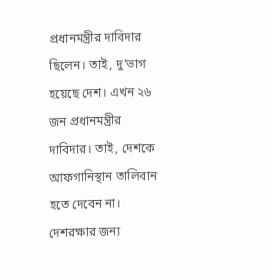প্রধানমন্ত্রীর দাবিদার ছিলেন। তাই, দু’ভাগ হয়েছে দেশ। এখন ২৬ জন প্রধানমন্ত্রীর দাবিদার। তাই, দেশকে আফগানিস্থান তালিবান হতে দেবেন না। দেশরক্ষার জন্য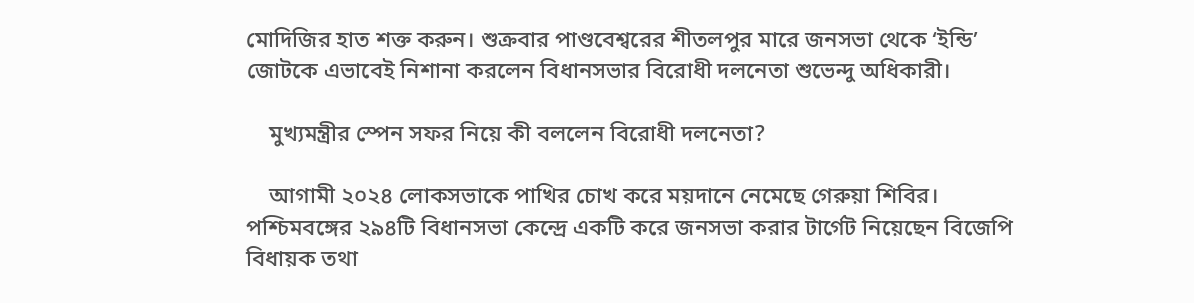মোদিজির হাত শক্ত করুন। শুক্রবার পাণ্ডবেশ্বরের শীতলপুর মারে জনসভা থেকে ‘ইন্ডি’ জোটকে এভাবেই নিশানা করলেন বিধানসভার বিরোধী দলনেতা শুভেন্দু অধিকারী।

    মুখ্যমন্ত্রীর স্পেন সফর নিয়ে কী বললেন বিরোধী দলনেতা?

    আগামী ২০২৪ লোকসভাকে পাখির চোখ করে ময়দানে নেমেছে গেরুয়া শিবির। পশ্চিমবঙ্গের ২৯৪টি বিধানসভা কেন্দ্রে একটি করে জনসভা করার টার্গেট নিয়েছেন বিজেপি বিধায়ক তথা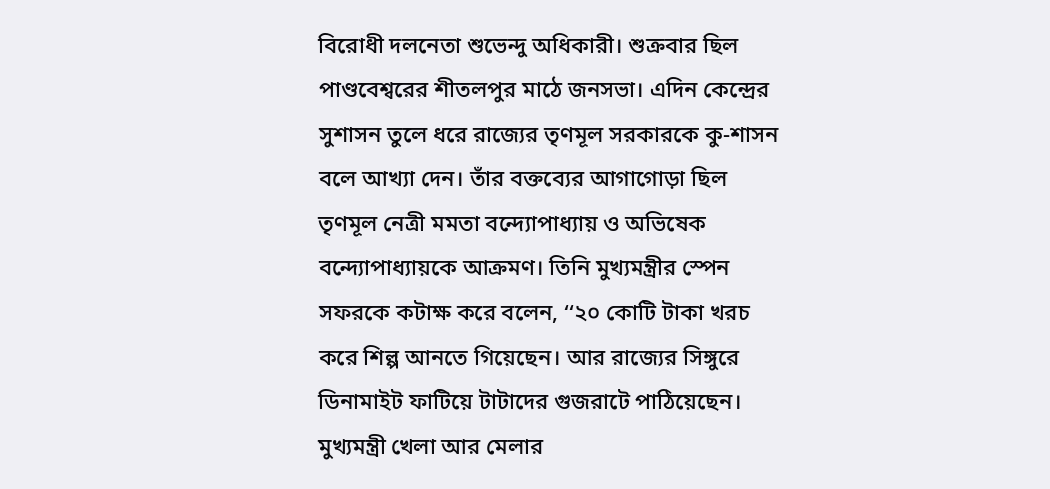বিরোধী দলনেতা শুভেন্দু অধিকারী। শুক্রবার ছিল পাণ্ডবেশ্বরের শীতলপুর মাঠে জনসভা। এদিন কেন্দ্রের সুশাসন তুলে ধরে রাজ্যের তৃণমূল সরকারকে কু-শাসন বলে আখ্যা দেন। তাঁর বক্তব্যের আগাগোড়া ছিল তৃণমূল নেত্রী মমতা বন্দ্যোপাধ্যায় ও অভিষেক বন্দ্যোপাধ্যায়কে আক্রমণ। তিনি মুখ্যমন্ত্রীর স্পেন সফরকে কটাক্ষ করে বলেন, ‘‘২০ কোটি টাকা খরচ করে শিল্প আনতে গিয়েছেন। আর রাজ্যের সিঙ্গুরে ডিনামাইট ফাটিয়ে টাটাদের গুজরাটে পাঠিয়েছেন। মুখ্যমন্ত্রী খেলা আর মেলার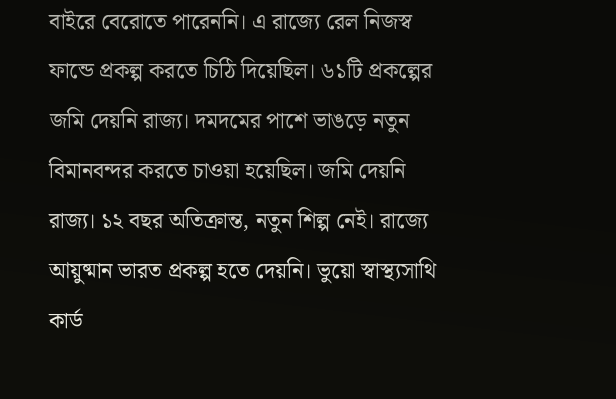বাইরে বেরোতে পারেননি। এ রাজ্যে রেল নিজস্ব ফান্ডে প্রকল্প করতে চিঠি দিয়েছিল। ৬১টি প্রকল্পের জমি দেয়নি রাজ্য। দমদমের পাশে ভাঙড়ে নতুন বিমানবন্দর করতে চাওয়া হয়েছিল। জমি দেয়নি রাজ্য। ১২ বছর অতিক্রান্ত, নতুন শিল্প নেই। রাজ্যে আয়ুষ্মান ভারত প্রকল্প হতে দেয়নি। ভুয়ো স্বাস্থ্যসাথি কার্ড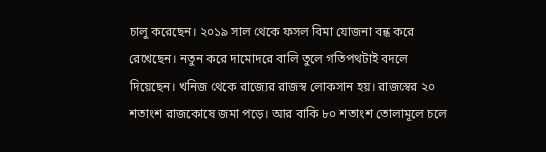চালু করেছেন। ২০১৯ সাল থেকে ফসল বিমা যোজনা বন্ধ করে রেখেছেন। নতুন করে দামোদরে বালি তুলে গতিপথটাই বদলে দিয়েছেন। খনিজ থেকে রাজ্যের রাজস্ব লোকসান হয়। রাজস্বের ২০ শতাংশ রাজকোষে জমা পড়ে। আর বাকি ৮০ শতাংশ তোলামূলে চলে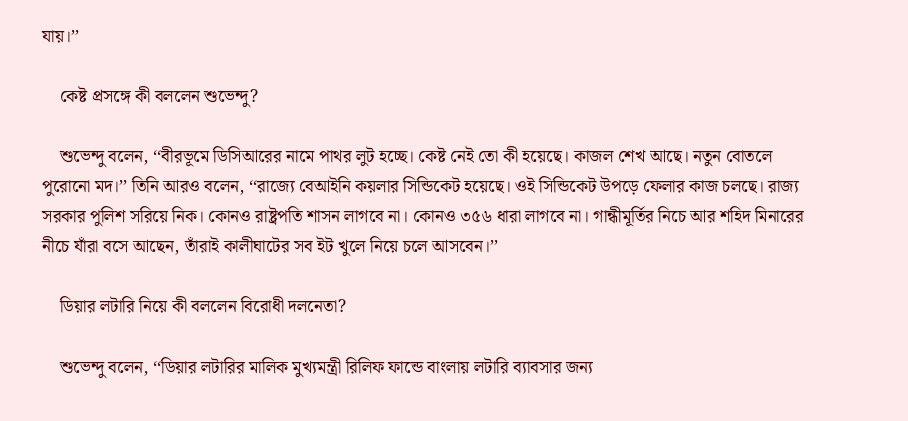যায়।’’

    কেষ্ট প্রসঙ্গে কী বললেন শুভেন্দু?

    শুভেন্দু বলেন, ‘‘বীরভূমে ডিসিআরের নামে পাথর লুট হচ্ছে। কেষ্ট নেই তো কী হয়েছে। কাজল শেখ আছে। নতুন বোতলে পুরোনো মদ।’’ তিনি আরও বলেন, ‘‘রাজ্যে বেআইনি কয়লার সিন্ডিকেট হয়েছে। ওই সিন্ডিকেট উপড়ে ফেলার কাজ চলছে। রাজ্য সরকার পুলিশ সরিয়ে নিক। কোনও রাষ্ট্রপতি শাসন লাগবে না। কোনও ৩৫৬ ধারা লাগবে না। গান্ধীমূর্তির নিচে আর শহিদ মিনারের নীচে যাঁরা বসে আছেন, তাঁরাই কালীঘাটের সব ইট খুলে নিয়ে চলে আসবেন।’’

    ডিয়ার লটারি নিয়ে কী বললেন বিরোধী দলনেতা?

    শুভেন্দু বলেন, ‘‘ডিয়ার লটারির মালিক মুখ্যমন্ত্রী রিলিফ ফান্ডে বাংলায় লটারি ব্যাবসার জন্য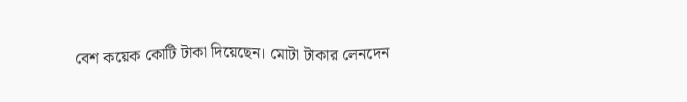বেশ কয়েক কোটি টাকা দিয়েছেন। মোটা টাকার লেনদেন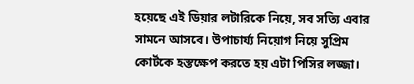হয়েছে এই ডিয়ার লটারিকে নিয়ে, সব সত্যি এবার সামনে আসবে। উপাচার্য্য নিয়োগ নিয়ে সুপ্রিম কোর্টকে হস্তক্ষেপ করতে হয় এটা পিসির লজ্জা।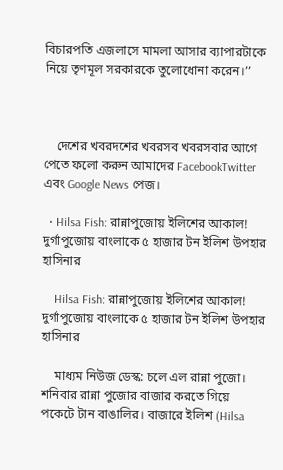বিচারপতি এজলাসে মামলা আসার ব্যাপারটাকে নিয়ে তৃণমূল সরকারকে তুলোধোনা করেন।’’



    দেশের খবরদশের খবরসব খবরসবার আগে পেতে ফলো করুন আমাদের FacebookTwitter এবং Google News পেজ।

  • Hilsa Fish: রান্নাপুজোয় ইলিশের আকাল! দুর্গাপুজোয় বাংলাকে ৫ হাজার টন ইলিশ উপহার হাসিনার

    Hilsa Fish: রান্নাপুজোয় ইলিশের আকাল! দুর্গাপুজোয় বাংলাকে ৫ হাজার টন ইলিশ উপহার হাসিনার

    মাধ্যম নিউজ ডেস্ক: চলে এল রান্না পুজো। শনিবার রান্না পুজোর বাজার করতে গিয়ে পকেটে টান বাঙালির। বাজারে ইলিশ (Hilsa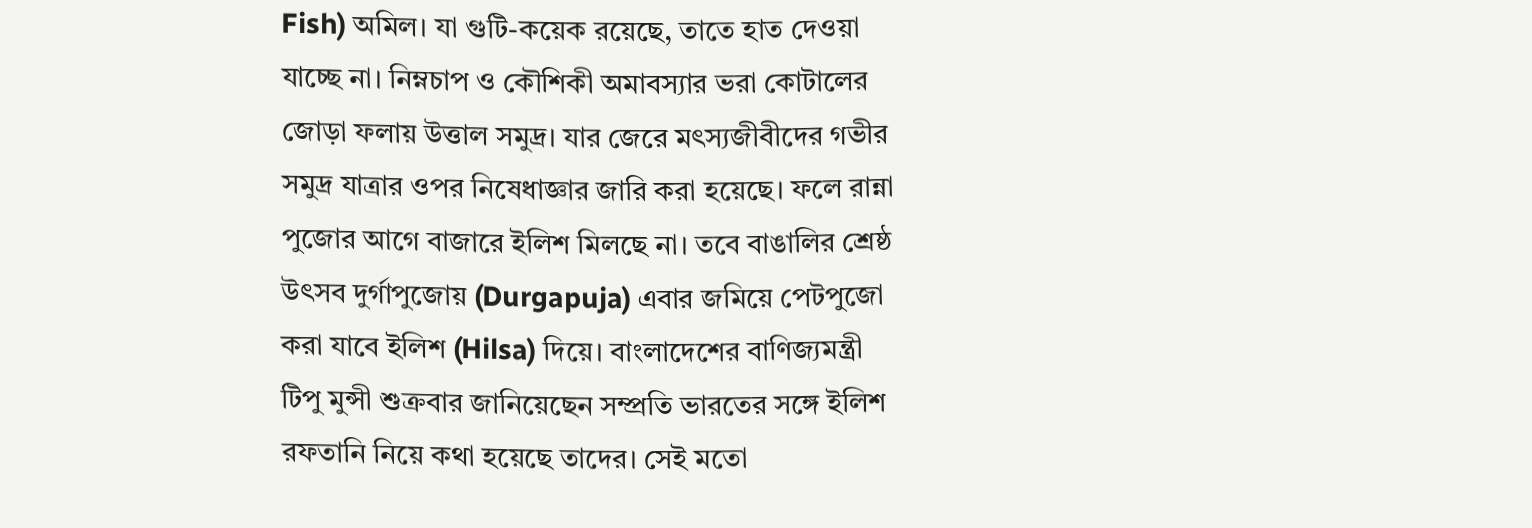Fish) অমিল। যা গুটি-কয়েক রয়েছে, তাতে হাত দেওয়া যাচ্ছে না। নিম্নচাপ ও কৌশিকী অমাবস্যার ভরা কোটালের জোড়া ফলায় উত্তাল সমুদ্র। যার জেরে মৎস্যজীবীদের গভীর সমুদ্র যাত্রার ওপর নিষেধাজ্ঞার জারি করা হয়েছে। ফলে রান্না পুজোর আগে বাজারে ইলিশ মিলছে না। তবে বাঙালির শ্রেষ্ঠ উৎসব দুর্গাপুজোয় (Durgapuja) এবার জমিয়ে পেটপুজো করা যাবে ইলিশ (Hilsa) দিয়ে। বাংলাদেশের বাণিজ্যমন্ত্রী টিপু মুন্সী শুক্রবার জানিয়েছেন সম্প্রতি ভারতের সঙ্গে ইলিশ রফতানি নিয়ে কথা হয়েছে তাদের। সেই মতো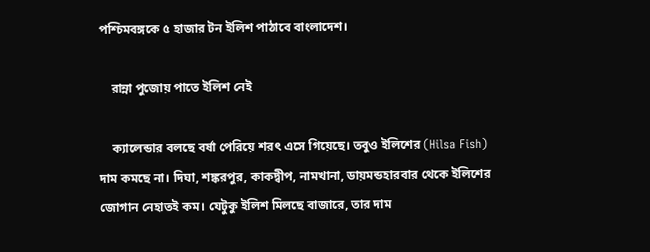পশ্চিমবঙ্গকে ৫ হাজার টন ইলিশ পাঠাবে বাংলাদেশ।

    রান্না পুজোয় পাতে ইলিশ নেই

    ক্যালেন্ডার বলছে বর্ষা পেরিয়ে শরৎ এসে গিয়েছে। তবুও ইলিশের (Hilsa Fish) দাম কমছে না। দিঘা, শঙ্করপুর, কাকদ্বীপ, নামখানা, ডায়মন্ডহারবার থেকে ইলিশের জোগান নেহাতই কম। যেটুকু ইলিশ মিলছে বাজারে, তার দাম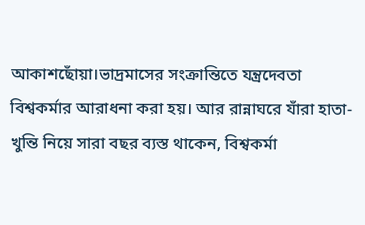আকাশছোঁয়া।ভাদ্রমাসের সংক্রান্তিতে যন্ত্রদেবতা বিশ্বকর্মার আরাধনা করা হয়। আর রান্নাঘরে যাঁরা হাতা-খুন্তি নিয়ে সারা বছর ব্যস্ত থাকেন, বিশ্বকর্মা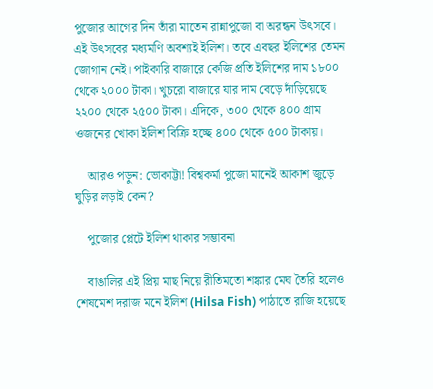পুজোর আগের দিন তাঁরা মাতেন রান্নাপুজো বা অরন্ধন উৎসবে। এই উৎসবের মধ্যমণি অবশ্যই ইলিশ। তবে এবছর ইলিশের তেমন জোগান নেই। পাইকারি বাজারে কেজি প্রতি ইলিশের দাম ১৮০০ থেকে ২০০০ টাকা। খুচরো বাজারে যার দাম বেড়ে দাঁড়িয়েছে ২২০০ থেকে ২৫০০ টাকা। এদিকে, ৩০০ থেকে ৪০০ গ্রাম ওজনের খোকা ইলিশ বিক্রি হচ্ছে ৪০০ থেকে ৫০০ টাকায়।

    আরও পড়ুন: ভোকাট্টা! বিশ্বকর্মা পুজো মানেই আকাশ জুড়ে ঘুড়ির লড়াই কেন?

    পুজোর প্লেটে ইলিশ থাকার সম্ভাবনা

    বাঙালির এই প্রিয় মাছ নিয়ে রীতিমতো শঙ্কার মেঘ তৈরি হলেও শেষমেশ দরাজ মনে ইলিশ (Hilsa Fish) পাঠাতে রাজি হয়েছে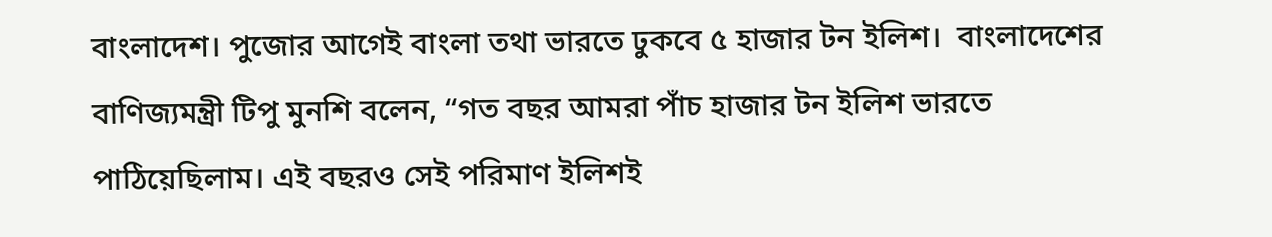বাংলাদেশ। পুজোর আগেই বাংলা তথা ভারতে ঢুকবে ৫ হাজার টন ইলিশ।  বাংলাদেশের বাণিজ্যমন্ত্রী টিপু মুনশি বলেন, “গত বছর আমরা পাঁচ হাজার টন ইলিশ ভারতে পাঠিয়েছিলাম। এই বছরও সেই পরিমাণ ইলিশই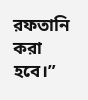রফতানি করা হবে।”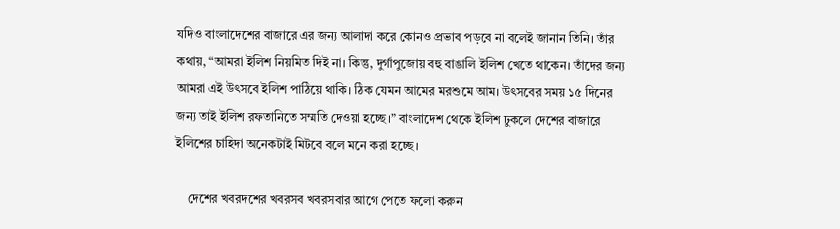যদিও বাংলাদেশের বাজারে এর জন্য আলাদা করে কোনও প্রভাব পড়বে না বলেই জানান তিনি। তাঁর কথায়, “আমরা ইলিশ নিয়মিত দিই না। কিন্তু, দুর্গাপুজোয় বহু বাঙালি ইলিশ খেতে থাকেন। তাঁদের জন্য আমরা এই উৎসবে ইলিশ পাঠিয়ে থাকি। ঠিক যেমন আমের মরশুমে আম। উৎসবের সময় ১৫ দিনের জন্য তাই ইলিশ রফতানিতে সম্মতি দেওয়া হচ্ছে।” বাংলাদেশ থেকে ইলিশ ঢুকলে দেশের বাজারে ইলিশের চাহিদা অনেকটাই মিটবে বলে মনে করা হচ্ছে।

    দেশের খবরদশের খবরসব খবরসবার আগে পেতে ফলো করুন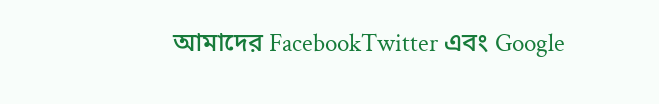আমাদের FacebookTwitter এবং Google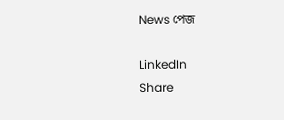News পেজ

LinkedIn
Share